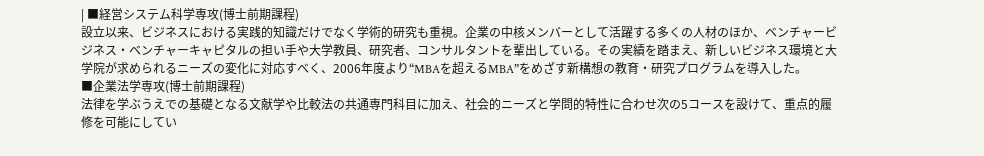| ■経営システム科学専攻(博士前期課程)
設立以来、ビジネスにおける実践的知識だけでなく学術的研究も重視。企業の中核メンバーとして活躍する多くの人材のほか、ベンチャービジネス・ベンチャーキャピタルの担い手や大学教員、研究者、コンサルタントを輩出している。その実績を踏まえ、新しいビジネス環境と大学院が求められるニーズの変化に対応すべく、2006年度より“MBAを超えるMBA”をめざす新構想の教育・研究プログラムを導入した。
■企業法学専攻(博士前期課程)
法律を学ぶうえでの基礎となる文献学や比較法の共通専門科目に加え、社会的ニーズと学問的特性に合わせ次の5コースを設けて、重点的履修を可能にしてい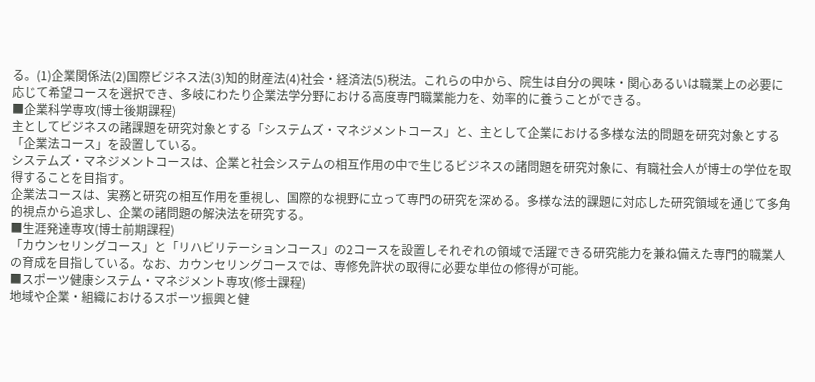る。(1)企業関係法(2)国際ビジネス法(3)知的財産法(4)社会・経済法(5)税法。これらの中から、院生は自分の興味・関心あるいは職業上の必要に応じて希望コースを選択でき、多岐にわたり企業法学分野における高度専門職業能力を、効率的に養うことができる。
■企業科学専攻(博士後期課程)
主としてビジネスの諸課題を研究対象とする「システムズ・マネジメントコース」と、主として企業における多様な法的問題を研究対象とする「企業法コース」を設置している。
システムズ・マネジメントコースは、企業と社会システムの相互作用の中で生じるビジネスの諸問題を研究対象に、有職社会人が博士の学位を取得することを目指す。
企業法コースは、実務と研究の相互作用を重視し、国際的な視野に立って専門の研究を深める。多様な法的課題に対応した研究領域を通じて多角的視点から追求し、企業の諸問題の解決法を研究する。
■生涯発達専攻(博士前期課程)
「カウンセリングコース」と「リハビリテーションコース」の2コースを設置しそれぞれの領域で活躍できる研究能力を兼ね備えた専門的職業人の育成を目指している。なお、カウンセリングコースでは、専修免許状の取得に必要な単位の修得が可能。
■スポーツ健康システム・マネジメント専攻(修士課程)
地域や企業・組織におけるスポーツ振興と健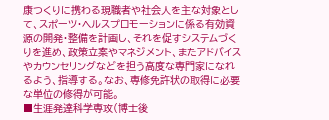康つくりに携わる現職者や社会人を主な対象として、スポーツ・ヘルスプロモーションに係る有効資源の開発・整備を計画し、それを促すシステムづくりを進め、政策立案やマネジメント、またアドバイスやカウンセリングなどを担う高度な専門家になれるよう、指導する。なお、専修免許状の取得に必要な単位の修得が可能。
■生涯発達科学専攻(博士後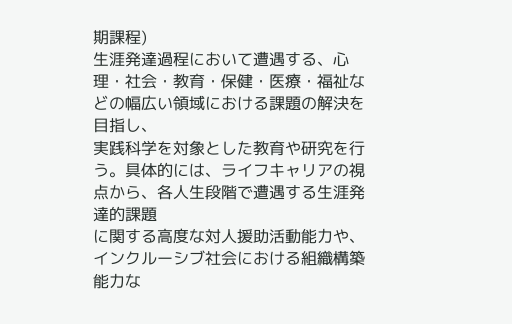期課程)
生涯発達過程において遭遇する、心理・社会・教育・保健・医療・福祉などの幅広い領域における課題の解決を目指し、
実践科学を対象とした教育や研究を行う。具体的には、ライフキャリアの視点から、各人生段階で遭遇する生涯発達的課題
に関する高度な対人援助活動能力や、インクルーシブ社会における組織構築能力な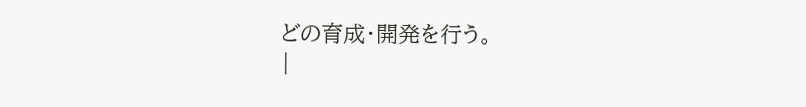どの育成・開発を行う。
|